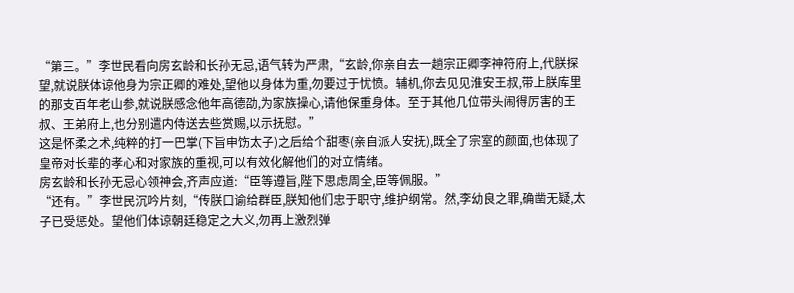“第三。”李世民看向房玄龄和长孙无忌,语气转为严肃,“玄龄,你亲自去一趟宗正卿李神符府上,代朕探望,就说朕体谅他身为宗正卿的难处,望他以身体为重,勿要过于忧愤。辅机,你去见见淮安王叔,带上朕库里的那支百年老山参,就说朕感念他年高德劭,为家族操心,请他保重身体。至于其他几位带头闹得厉害的王叔、王弟府上,也分别遣内侍送去些赏赐,以示抚慰。”
这是怀柔之术,纯粹的打一巴掌(下旨申饬太子)之后给个甜枣(亲自派人安抚),既全了宗室的颜面,也体现了皇帝对长辈的孝心和对家族的重视,可以有效化解他们的对立情绪。
房玄龄和长孙无忌心领神会,齐声应道:“臣等遵旨,陛下思虑周全,臣等佩服。”
“还有。”李世民沉吟片刻,“传朕口谕给群臣,朕知他们忠于职守,维护纲常。然,李幼良之罪,确凿无疑,太子已受惩处。望他们体谅朝廷稳定之大义,勿再上激烈弹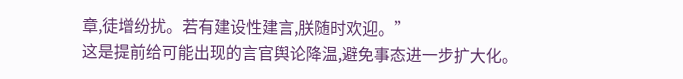章,徒增纷扰。若有建设性建言,朕随时欢迎。”
这是提前给可能出现的言官舆论降温,避免事态进一步扩大化。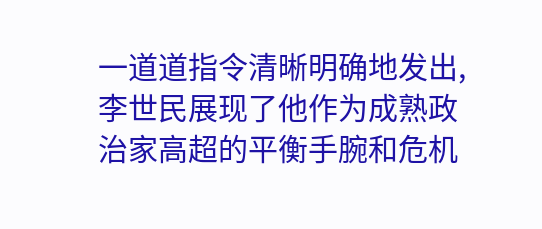一道道指令清晰明确地发出,李世民展现了他作为成熟政治家高超的平衡手腕和危机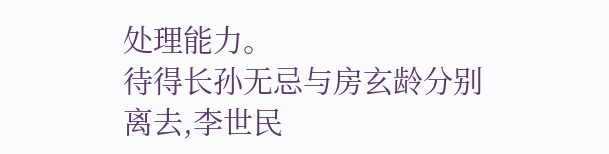处理能力。
待得长孙无忌与房玄龄分别离去,李世民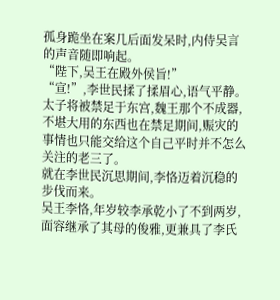孤身跪坐在案几后面发呆时,内侍吴言的声音随即响起。
“陛下,吴王在殿外侯旨!”
“宣!”,李世民揉了揉眉心,语气平静。
太子将被禁足于东宫,魏王那个不成器,不堪大用的东西也在禁足期间,赈灾的事情也只能交给这个自己平时并不怎么关注的老三了。
就在李世民沉思期间,李恪迈着沉稳的步伐而来。
吴王李恪,年岁较李承乾小了不到两岁,面容继承了其母的俊雅,更兼具了李氏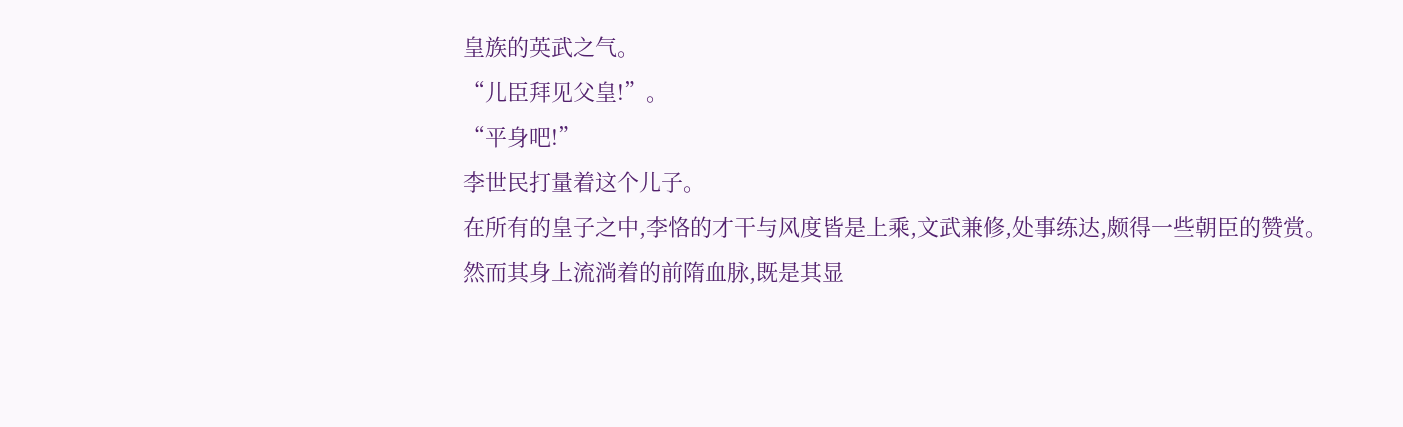皇族的英武之气。
“儿臣拜见父皇!”。
“平身吧!”
李世民打量着这个儿子。
在所有的皇子之中,李恪的才干与风度皆是上乘,文武兼修,处事练达,颇得一些朝臣的赞赏。
然而其身上流淌着的前隋血脉,既是其显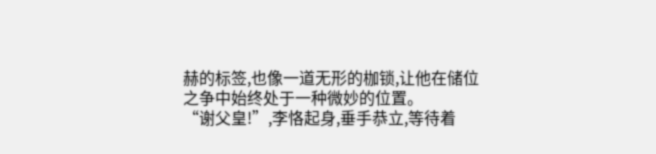赫的标签,也像一道无形的枷锁,让他在储位之争中始终处于一种微妙的位置。
“谢父皇!”,李恪起身,垂手恭立,等待着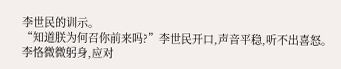李世民的训示。
“知道朕为何召你前来吗?”李世民开口,声音平稳,听不出喜怒。
李恪微微躬身,应对